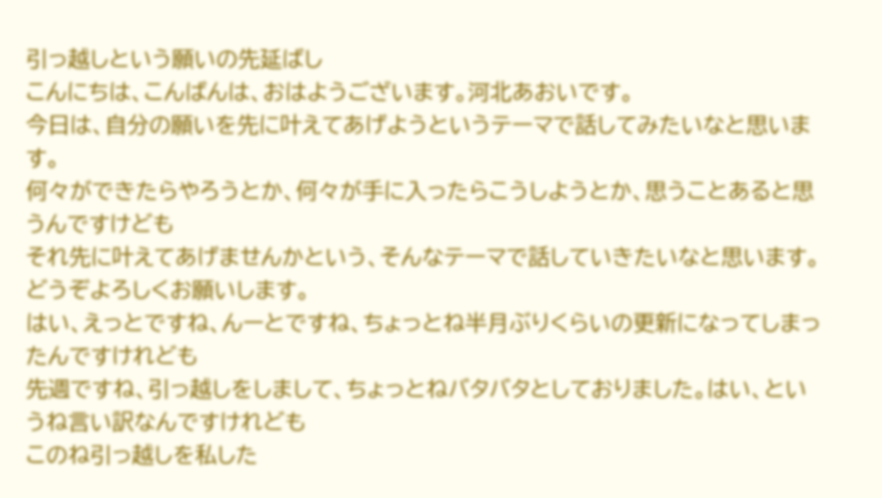引っ越しという願いの先延ばし
こんにちは、こんばんは、おはようございます。河北あおいです。
今日は、自分の願いを先に叶えてあげようというテーマで話してみたいなと思います。
何々ができたらやろうとか、何々が手に入ったらこうしようとか、思うことあると思うんですけども
それ先に叶えてあげませんかという、そんなテーマで話していきたいなと思います。どうぞよろしくお願いします。
はい、えっとですね、んーとですね、ちょっとね半月ぶりくらいの更新になってしまったんですけれども
先週ですね、引っ越しをしまして、ちょっとねバタバタとしておりました。はい、というね言い訳なんですけれども
このね引っ越しを私した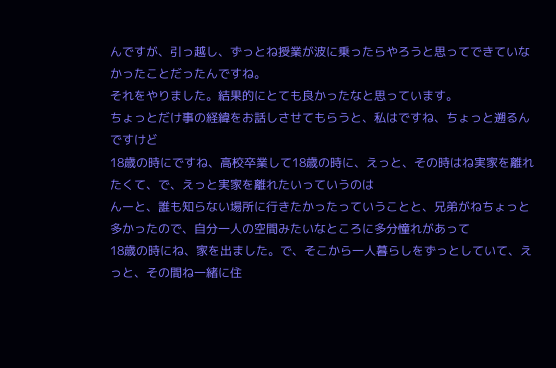んですが、引っ越し、ずっとね授業が波に乗ったらやろうと思ってできていなかったことだったんですね。
それをやりました。結果的にとても良かったなと思っています。
ちょっとだけ事の経緯をお話しさせてもらうと、私はですね、ちょっと遡るんですけど
18歳の時にですね、高校卒業して18歳の時に、えっと、その時はね実家を離れたくて、で、えっと実家を離れたいっていうのは
んーと、誰も知らない場所に行きたかったっていうことと、兄弟がねちょっと多かったので、自分一人の空間みたいなところに多分憧れがあって
18歳の時にね、家を出ました。で、そこから一人暮らしをずっとしていて、えっと、その間ね一緒に住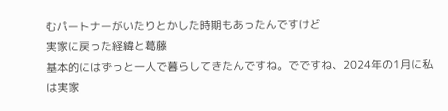むパートナーがいたりとかした時期もあったんですけど
実家に戻った経緯と葛藤
基本的にはずっと一人で暮らしてきたんですね。でですね、2024年の1月に私は実家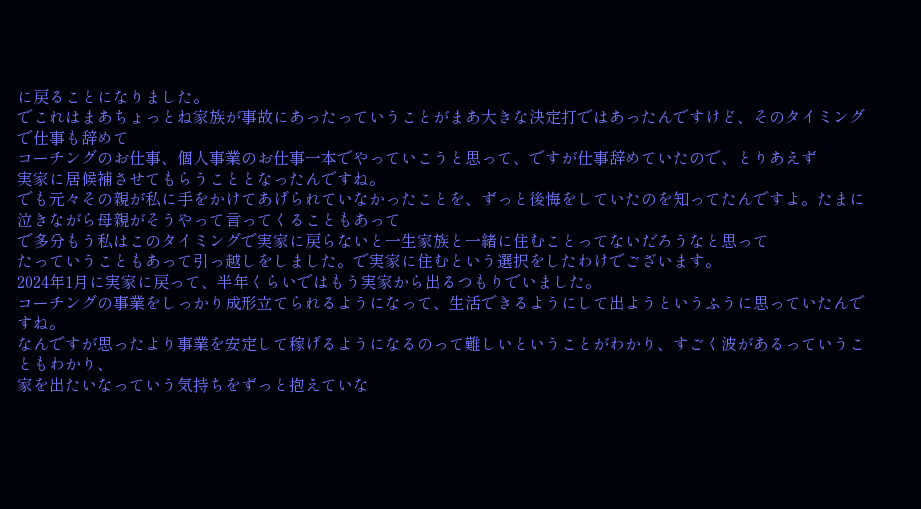に戻ることになりました。
でこれはまあちょっとね家族が事故にあったっていうことがまあ大きな決定打ではあったんですけど、そのタイミングで仕事も辞めて
コーチングのお仕事、個人事業のお仕事一本でやっていこうと思って、ですが仕事辞めていたので、とりあえず
実家に居候補させてもらうこととなったんですね。
でも元々その親が私に手をかけてあげられていなかったことを、ずっと後悔をしていたのを知ってたんですよ。たまに泣きながら母親がそうやって言ってくることもあって
で多分もう私はこのタイミングで実家に戻らないと一生家族と一緒に住むことってないだろうなと思って
たっていうこともあって引っ越しをしました。で実家に住むという選択をしたわけでございます。
2024年1月に実家に戻って、半年くらいではもう実家から出るつもりでいました。
コーチングの事業をしっかり成形立てられるようになって、生活できるようにして出ようというふうに思っていたんですね。
なんですが思ったより事業を安定して稼げるようになるのって難しいということがわかり、すごく波があるっていうこともわかり、
家を出たいなっていう気持ちをずっと抱えていな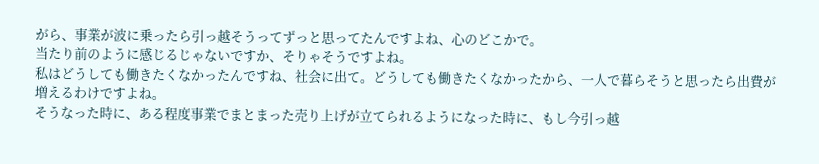がら、事業が波に乗ったら引っ越そうってずっと思ってたんですよね、心のどこかで。
当たり前のように感じるじゃないですか、そりゃそうですよね。
私はどうしても働きたくなかったんですね、社会に出て。どうしても働きたくなかったから、一人で暮らそうと思ったら出費が増えるわけですよね。
そうなった時に、ある程度事業でまとまった売り上げが立てられるようになった時に、もし今引っ越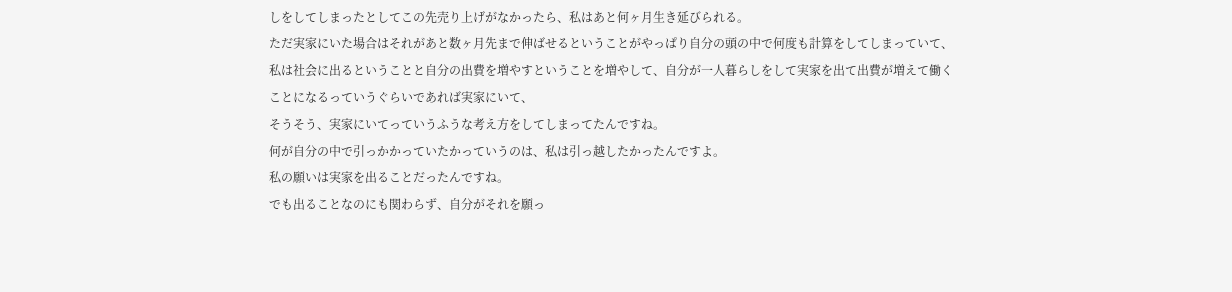しをしてしまったとしてこの先売り上げがなかったら、私はあと何ヶ月生き延びられる。
ただ実家にいた場合はそれがあと数ヶ月先まで伸ばせるということがやっぱり自分の頭の中で何度も計算をしてしまっていて、
私は社会に出るということと自分の出費を増やすということを増やして、自分が一人暮らしをして実家を出て出費が増えて働くことになるっていうぐらいであれば実家にいて、
そうそう、実家にいてっていうふうな考え方をしてしまってたんですね。
何が自分の中で引っかかっていたかっていうのは、私は引っ越したかったんですよ。
私の願いは実家を出ることだったんですね。
でも出ることなのにも関わらず、自分がそれを願っ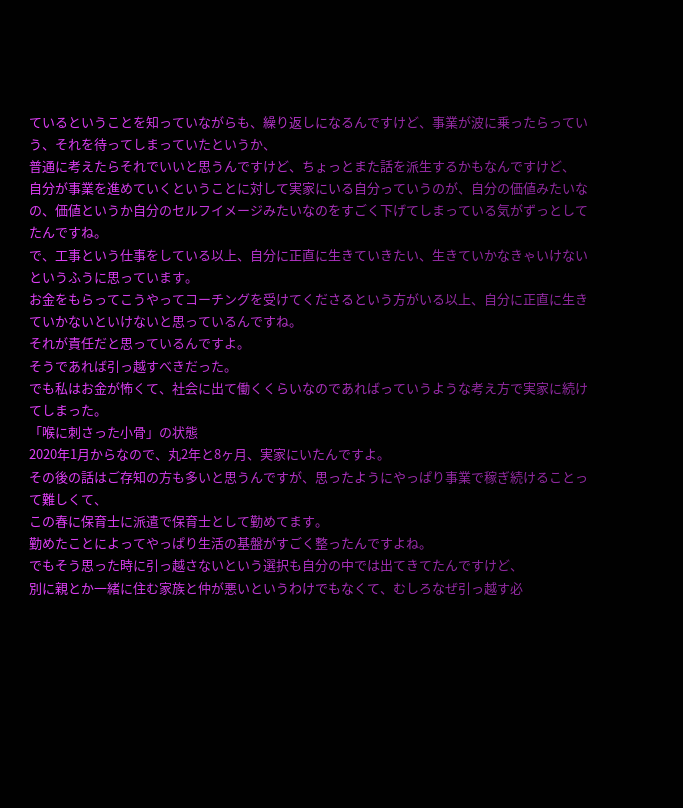ているということを知っていながらも、繰り返しになるんですけど、事業が波に乗ったらっていう、それを待ってしまっていたというか、
普通に考えたらそれでいいと思うんですけど、ちょっとまた話を派生するかもなんですけど、
自分が事業を進めていくということに対して実家にいる自分っていうのが、自分の価値みたいなの、価値というか自分のセルフイメージみたいなのをすごく下げてしまっている気がずっとしてたんですね。
で、工事という仕事をしている以上、自分に正直に生きていきたい、生きていかなきゃいけないというふうに思っています。
お金をもらってこうやってコーチングを受けてくださるという方がいる以上、自分に正直に生きていかないといけないと思っているんですね。
それが責任だと思っているんですよ。
そうであれば引っ越すべきだった。
でも私はお金が怖くて、社会に出て働くくらいなのであればっていうような考え方で実家に続けてしまった。
「喉に刺さった小骨」の状態
2020年1月からなので、丸2年と8ヶ月、実家にいたんですよ。
その後の話はご存知の方も多いと思うんですが、思ったようにやっぱり事業で稼ぎ続けることって難しくて、
この春に保育士に派遣で保育士として勤めてます。
勤めたことによってやっぱり生活の基盤がすごく整ったんですよね。
でもそう思った時に引っ越さないという選択も自分の中では出てきてたんですけど、
別に親とか一緒に住む家族と仲が悪いというわけでもなくて、むしろなぜ引っ越す必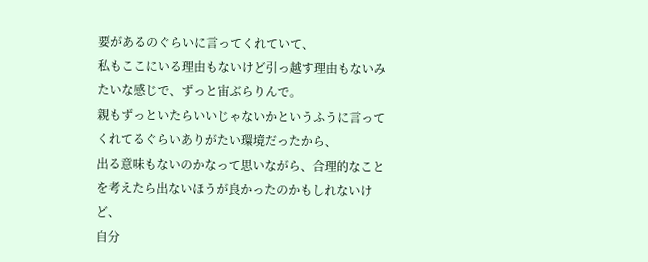要があるのぐらいに言ってくれていて、
私もここにいる理由もないけど引っ越す理由もないみたいな感じで、ずっと宙ぶらりんで。
親もずっといたらいいじゃないかというふうに言ってくれてるぐらいありがたい環境だったから、
出る意味もないのかなって思いながら、合理的なことを考えたら出ないほうが良かったのかもしれないけど、
自分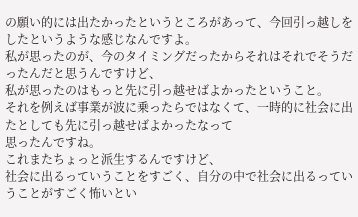の願い的には出たかったというところがあって、今回引っ越しをしたというような感じなんですよ。
私が思ったのが、今のタイミングだったからそれはそれでそうだったんだと思うんですけど、
私が思ったのはもっと先に引っ越せばよかったということ。
それを例えば事業が波に乗ったらではなくて、一時的に社会に出たとしても先に引っ越せばよかったなって
思ったんですね。
これまたちょっと派生するんですけど、
社会に出るっていうことをすごく、自分の中で社会に出るっていうことがすごく怖いとい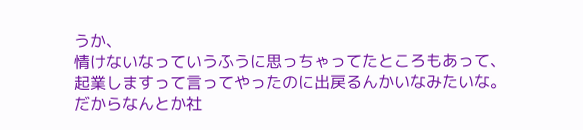うか、
情けないなっていうふうに思っちゃってたところもあって、
起業しますって言ってやったのに出戻るんかいなみたいな。
だからなんとか社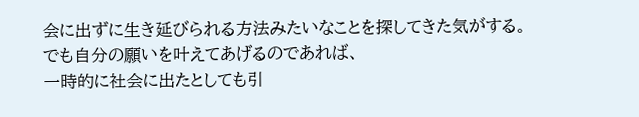会に出ずに生き延びられる方法みたいなことを探してきた気がする。
でも自分の願いを叶えてあげるのであれば、
一時的に社会に出たとしても引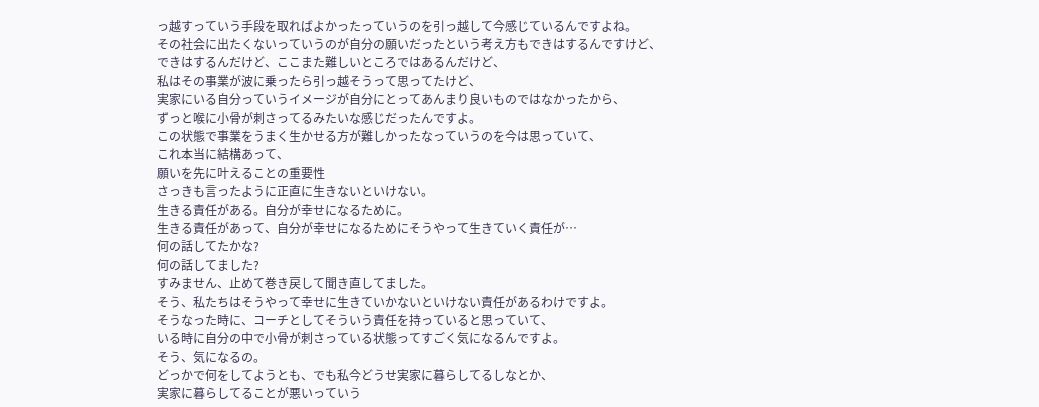っ越すっていう手段を取ればよかったっていうのを引っ越して今感じているんですよね。
その社会に出たくないっていうのが自分の願いだったという考え方もできはするんですけど、
できはするんだけど、ここまた難しいところではあるんだけど、
私はその事業が波に乗ったら引っ越そうって思ってたけど、
実家にいる自分っていうイメージが自分にとってあんまり良いものではなかったから、
ずっと喉に小骨が刺さってるみたいな感じだったんですよ。
この状態で事業をうまく生かせる方が難しかったなっていうのを今は思っていて、
これ本当に結構あって、
願いを先に叶えることの重要性
さっきも言ったように正直に生きないといけない。
生きる責任がある。自分が幸せになるために。
生きる責任があって、自分が幸せになるためにそうやって生きていく責任が…
何の話してたかな?
何の話してました?
すみません、止めて巻き戻して聞き直してました。
そう、私たちはそうやって幸せに生きていかないといけない責任があるわけですよ。
そうなった時に、コーチとしてそういう責任を持っていると思っていて、
いる時に自分の中で小骨が刺さっている状態ってすごく気になるんですよ。
そう、気になるの。
どっかで何をしてようとも、でも私今どうせ実家に暮らしてるしなとか、
実家に暮らしてることが悪いっていう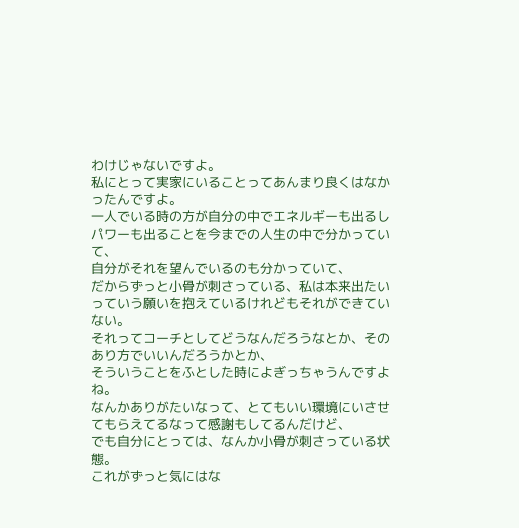わけじゃないですよ。
私にとって実家にいることってあんまり良くはなかったんですよ。
一人でいる時の方が自分の中でエネルギーも出るしパワーも出ることを今までの人生の中で分かっていて、
自分がそれを望んでいるのも分かっていて、
だからずっと小骨が刺さっている、私は本来出たいっていう願いを抱えているけれどもそれができていない。
それってコーチとしてどうなんだろうなとか、そのあり方でいいんだろうかとか、
そういうことをふとした時によぎっちゃうんですよね。
なんかありがたいなって、とてもいい環境にいさせてもらえてるなって感謝もしてるんだけど、
でも自分にとっては、なんか小骨が刺さっている状態。
これがずっと気にはな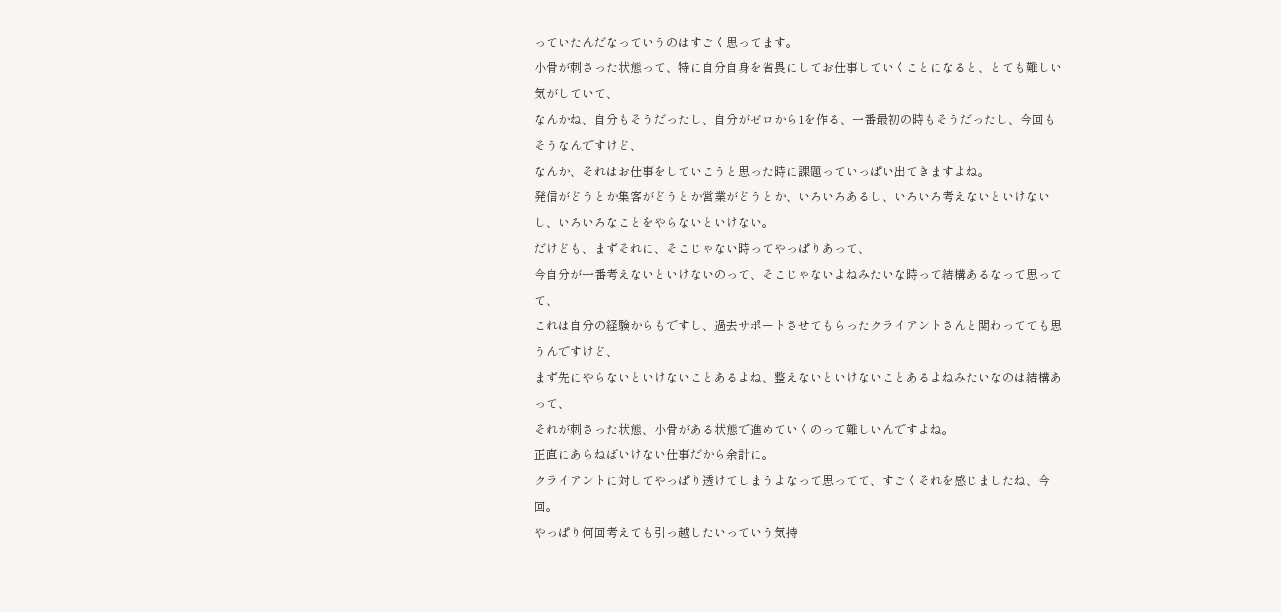っていたんだなっていうのはすごく思ってます。
小骨が刺さった状態って、特に自分自身を省畏にしてお仕事していくことになると、とても難しい気がしていて、
なんかね、自分もそうだったし、自分がゼロから1を作る、一番最初の時もそうだったし、今回もそうなんですけど、
なんか、それはお仕事をしていこうと思った時に課題っていっぱい出てきますよね。
発信がどうとか集客がどうとか営業がどうとか、いろいろあるし、いろいろ考えないといけないし、いろいろなことをやらないといけない。
だけども、まずそれに、そこじゃない時ってやっぱりあって、
今自分が一番考えないといけないのって、そこじゃないよねみたいな時って結構あるなって思ってて、
これは自分の経験からもですし、過去サポートさせてもらったクライアントさんと関わってても思うんですけど、
まず先にやらないといけないことあるよね、整えないといけないことあるよねみたいなのは結構あって、
それが刺さった状態、小骨がある状態で進めていくのって難しいんですよね。
正直にあらねばいけない仕事だから余計に。
クライアントに対してやっぱり透けてしまうよなって思ってて、すごくそれを感じましたね、今回。
やっぱり何回考えても引っ越したいっていう気持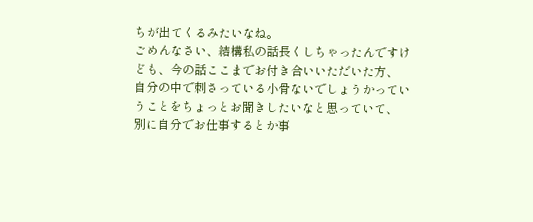ちが出てくるみたいなね。
ごめんなさい、結構私の話長くしちゃったんですけども、今の話ここまでお付き合いいただいた方、
自分の中で刺さっている小骨ないでしょうかっていうことをちょっとお聞きしたいなと思っていて、
別に自分でお仕事するとか事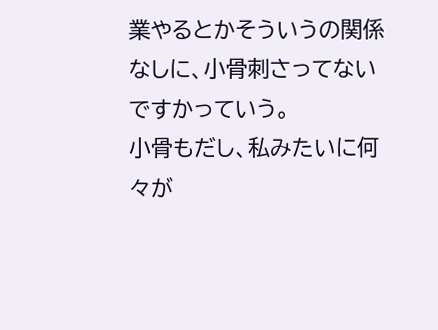業やるとかそういうの関係なしに、小骨刺さってないですかっていう。
小骨もだし、私みたいに何々が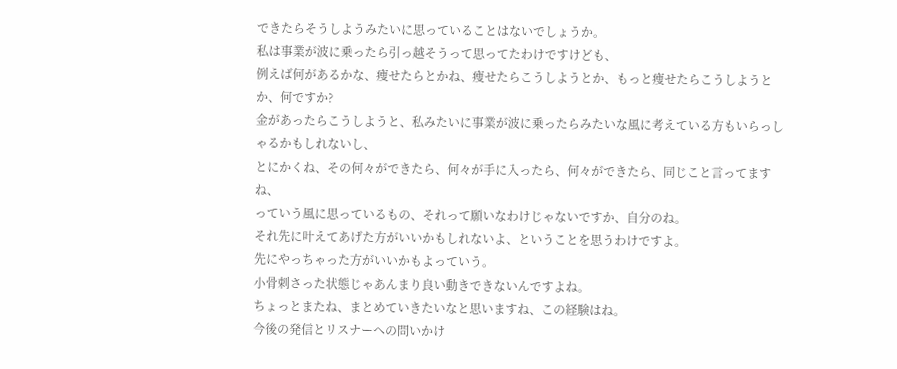できたらそうしようみたいに思っていることはないでしょうか。
私は事業が波に乗ったら引っ越そうって思ってたわけですけども、
例えば何があるかな、痩せたらとかね、痩せたらこうしようとか、もっと痩せたらこうしようとか、何ですか?
金があったらこうしようと、私みたいに事業が波に乗ったらみたいな風に考えている方もいらっしゃるかもしれないし、
とにかくね、その何々ができたら、何々が手に入ったら、何々ができたら、同じこと言ってますね、
っていう風に思っているもの、それって願いなわけじゃないですか、自分のね。
それ先に叶えてあげた方がいいかもしれないよ、ということを思うわけですよ。
先にやっちゃった方がいいかもよっていう。
小骨刺さった状態じゃあんまり良い動きできないんですよね。
ちょっとまたね、まとめていきたいなと思いますね、この経験はね。
今後の発信とリスナーへの問いかけ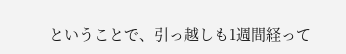ということで、引っ越しも1週間経って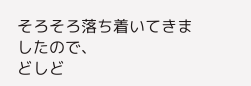そろそろ落ち着いてきましたので、
どしど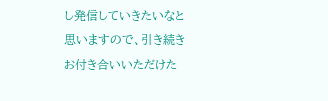し発信していきたいなと思いますので、引き続きお付き合いいただけた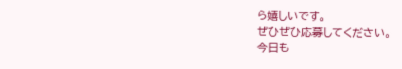ら嬉しいです。
ぜひぜひ応募してください。
今日も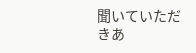聞いていただきあ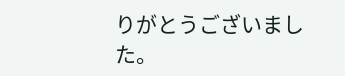りがとうございました。